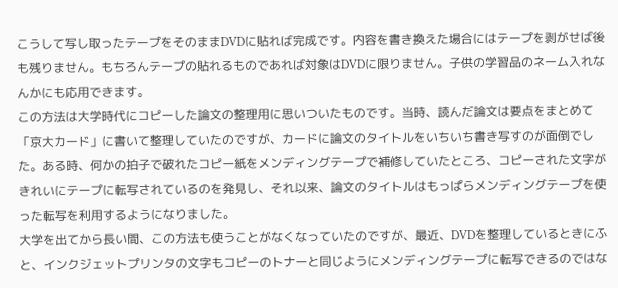こうして写し取ったテープをそのままDVDに貼れば完成です。内容を書き換えた場合にはテープを剥がせば後も残りません。もちろんテープの貼れるものであれば対象はDVDに限りません。子供の学習品のネーム入れなんかにも応用できます。
この方法は大学時代にコピーした論文の整理用に思いついたものです。当時、読んだ論文は要点をまとめて「京大カード」に書いて整理していたのですが、カードに論文のタイトルをいちいち書き写すのが面倒でした。ある時、何かの拍子で破れたコピー紙をメンディングテープで補修していたところ、コピーされた文字がきれいにテープに転写されているのを発見し、それ以来、論文のタイトルはもっぱらメンディングテープを使った転写を利用するようになりました。
大学を出てから長い間、この方法も使うことがなくなっていたのですが、最近、DVDを整理しているときにふと、インクジェットプリンタの文字もコピーのトナーと同じようにメンディングテープに転写できるのではな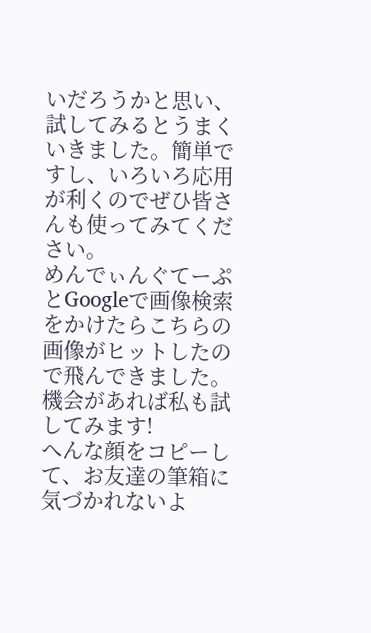いだろうかと思い、試してみるとうまくいきました。簡単ですし、いろいろ応用が利くのでぜひ皆さんも使ってみてください。
めんでぃんぐてーぷとGoogleで画像検索をかけたらこちらの画像がヒットしたので飛んできました。
機会があれば私も試してみます!
へんな顔をコピーして、お友達の筆箱に気づかれないよ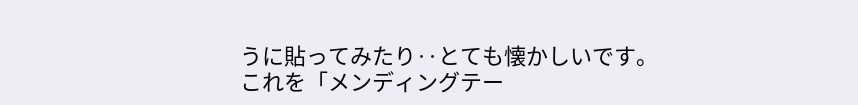うに貼ってみたり‥とても懐かしいです。
これを「メンディングテー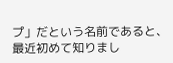プ」だという名前であると、最近初めて知りまし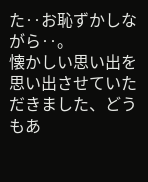た‥お恥ずかしながら‥。
懐かしい思い出を思い出させていただきました、どうもあ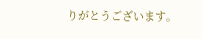りがとうございます。